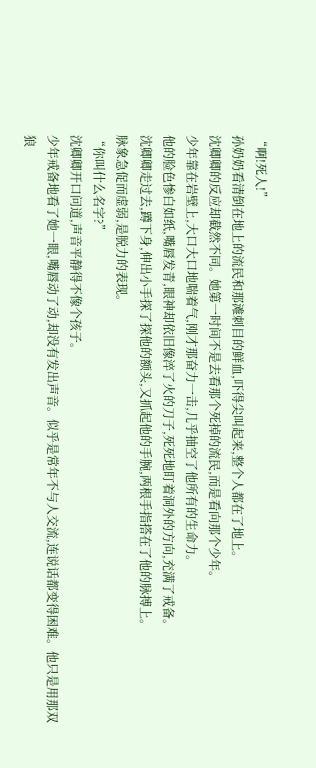“啊!死人!”
孙奶奶看清倒在地上的流民和那滩刺目的鲜血,吓得尖叫起来,整个人都在了地上。
沈卿卿的反应却截然不同。她第一时间不是去看那个死掉的流民,而是看向那个少年。
少年靠在岩壁上,大口大口地喘着气,刚才那奋力一击,几乎抽空了他所有的生命力。
他的脸色惨白如纸,嘴唇发青,眼神却依旧像淬了火的刀子,死死地盯着洞外的方向,充满了戒备。
沈卿卿走过去,蹲下身,伸出小手探了探他的额头,又抓起他的手腕,两根手指搭在了他的脉搏上。
脉象急促而虚弱,是脱力的表现。
“你叫什么名字?”
沈卿卿开口问道,声音平静得不像个孩子。
少年戒备地看了她一眼,嘴唇动了动,却没有发出声音。似乎是常年不与人交流,连说话都变得困难。他只是用那双狼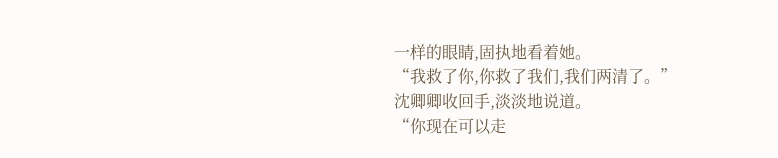一样的眼睛,固执地看着她。
“我救了你,你救了我们,我们两清了。”
沈卿卿收回手,淡淡地说道。
“你现在可以走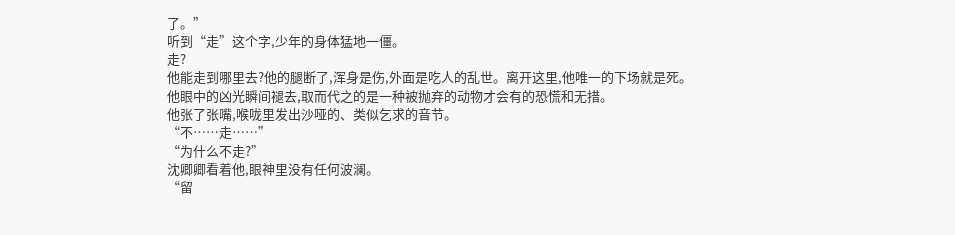了。”
听到“走”这个字,少年的身体猛地一僵。
走?
他能走到哪里去?他的腿断了,浑身是伤,外面是吃人的乱世。离开这里,他唯一的下场就是死。
他眼中的凶光瞬间褪去,取而代之的是一种被抛弃的动物才会有的恐慌和无措。
他张了张嘴,喉咙里发出沙哑的、类似乞求的音节。
“不……走……”
“为什么不走?”
沈卿卿看着他,眼神里没有任何波澜。
“留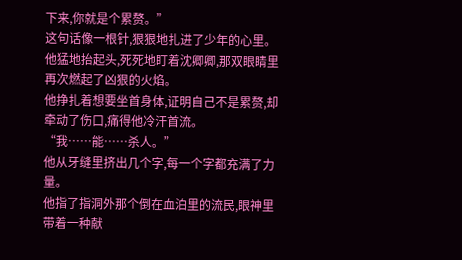下来,你就是个累赘。”
这句话像一根针,狠狠地扎进了少年的心里。他猛地抬起头,死死地盯着沈卿卿,那双眼睛里再次燃起了凶狠的火焰。
他挣扎着想要坐首身体,证明自己不是累赘,却牵动了伤口,痛得他冷汗首流。
“我……能……杀人。”
他从牙缝里挤出几个字,每一个字都充满了力量。
他指了指洞外那个倒在血泊里的流民,眼神里带着一种献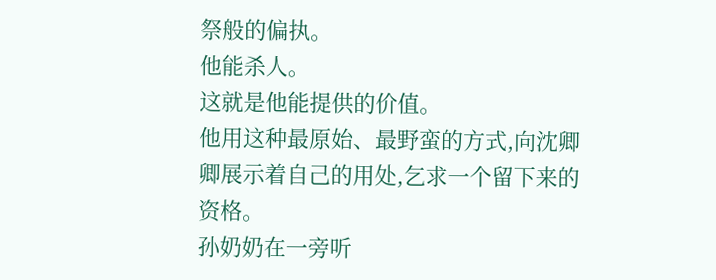祭般的偏执。
他能杀人。
这就是他能提供的价值。
他用这种最原始、最野蛮的方式,向沈卿卿展示着自己的用处,乞求一个留下来的资格。
孙奶奶在一旁听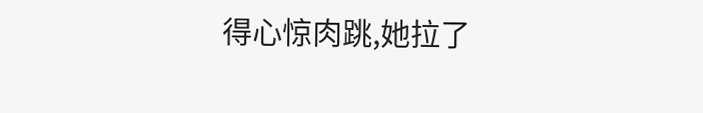得心惊肉跳,她拉了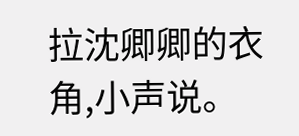拉沈卿卿的衣角,小声说。